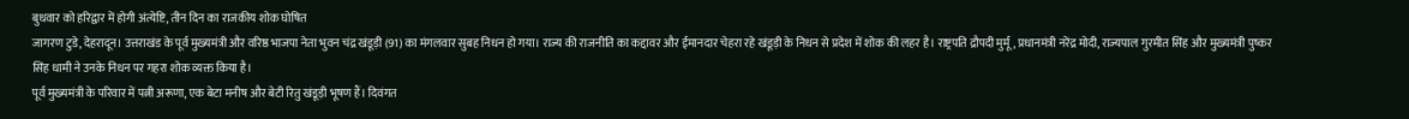बुधवार को हरिद्वार में होगी अंत्येष्टि, तीन दिन का राजकीय शोक घोषित
जागरण टुडे, देहरादून। उत्तराखंड के पूर्व मुख्यमंत्री और वरिष्ठ भाजपा नेता भुवन चंद्र खंडूड़ी (91) का मंगलवार सुबह निधन हो गया। राज्य की राजनीति का कद्दावर और ईमानदार चेहरा रहे खंडूड़ी के निधन से प्रदेश में शोक की लहर है। राष्ट्रपति द्रौपदी मुर्मू, प्रधानमंत्री नरेंद्र मोदी, राज्यपाल गुरमीत सिंह और मुख्यमंत्री पुष्कर सिंह धामी ने उनके निधन पर गहरा शोक व्यक्त किया है।
पूर्व मुख्यमंत्री के परिवार में पत्नी अरूणा, एक बेटा मनीष और बेटी रितु खंडूड़ी भूषण हैं। दिवंगत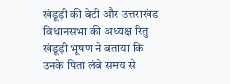खंडूड़ी की बेटी और उत्तराखंड विधानसभा की अध्यक्ष रितु खंडूड़ी भूषण ने बताया कि उनके पिता लंबे समय से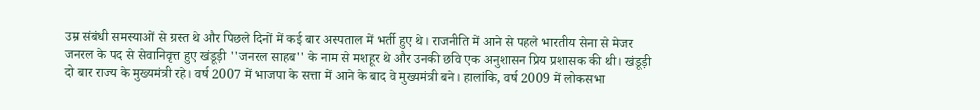उम्र संबंधी समस्याओं से ग्रस्त थे और पिछले दिनों में कई बार अस्पताल में भर्ती हुए थे। राजनीति में आने से पहले भारतीय सेना से मेजर जनरल के पद से सेवानिवृत्त हुए खंडूड़ी ''जनरल साहब'' के नाम से मशहूर थे और उनकी छवि एक अनुशासन प्रिय प्रशासक की थी। खंडूड़ी दो बार राज्य के मुख्यमंत्री रहे। वर्ष 2007 में भाजपा के सत्ता में आने के बाद वे मुख्यमंत्री बने। हालांकि, वर्ष 2009 में लोकसभा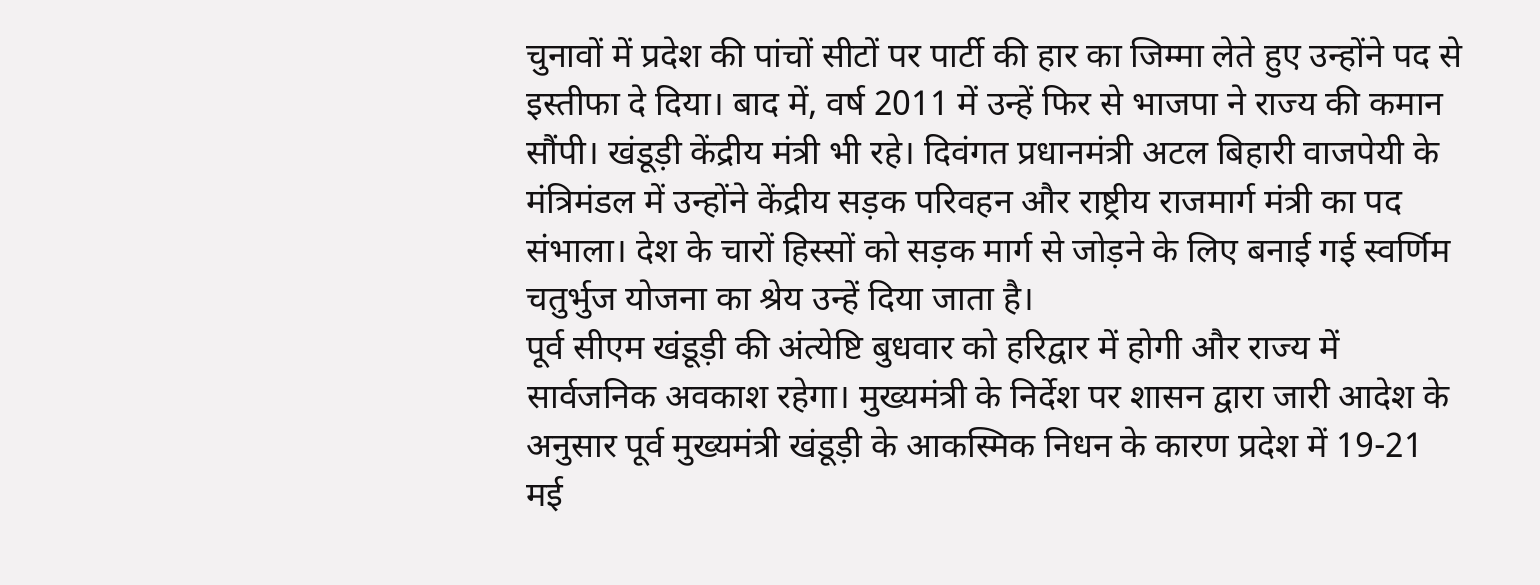चुनावों में प्रदेश की पांचों सीटों पर पार्टी की हार का जिम्मा लेते हुए उन्होंने पद से इस्तीफा दे दिया। बाद में, वर्ष 2011 में उन्हें फिर से भाजपा ने राज्य की कमान सौंपी। खंडूड़ी केंद्रीय मंत्री भी रहे। दिवंगत प्रधानमंत्री अटल बिहारी वाजपेयी के मंत्रिमंडल में उन्होंने केंद्रीय सड़क परिवहन और राष्ट्रीय राजमार्ग मंत्री का पद संभाला। देश के चारों हिस्सों को सड़क मार्ग से जोड़ने के लिए बनाई गई स्वर्णिम चतुर्भुज योजना का श्रेय उन्हें दिया जाता है।
पूर्व सीएम खंडूड़ी की अंत्येष्टि बुधवार को हरिद्वार में होगी और राज्य में सार्वजनिक अवकाश रहेगा। मुख्यमंत्री के निर्देश पर शासन द्वारा जारी आदेश के अनुसार पूर्व मुख्यमंत्री खंडूड़ी के आकस्मिक निधन के कारण प्रदेश में 19-21 मई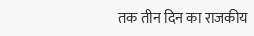तक तीन दिन का राजकीय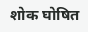शोक घोषित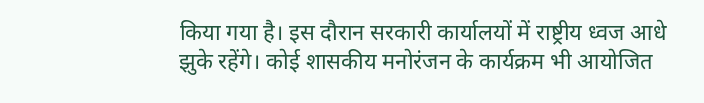किया गया है। इस दौरान सरकारी कार्यालयों में राष्ट्रीय ध्वज आधे झुके रहेंगे। कोई शासकीय मनोरंजन के कार्यक्रम भी आयोजित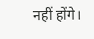नहीं होंगे।